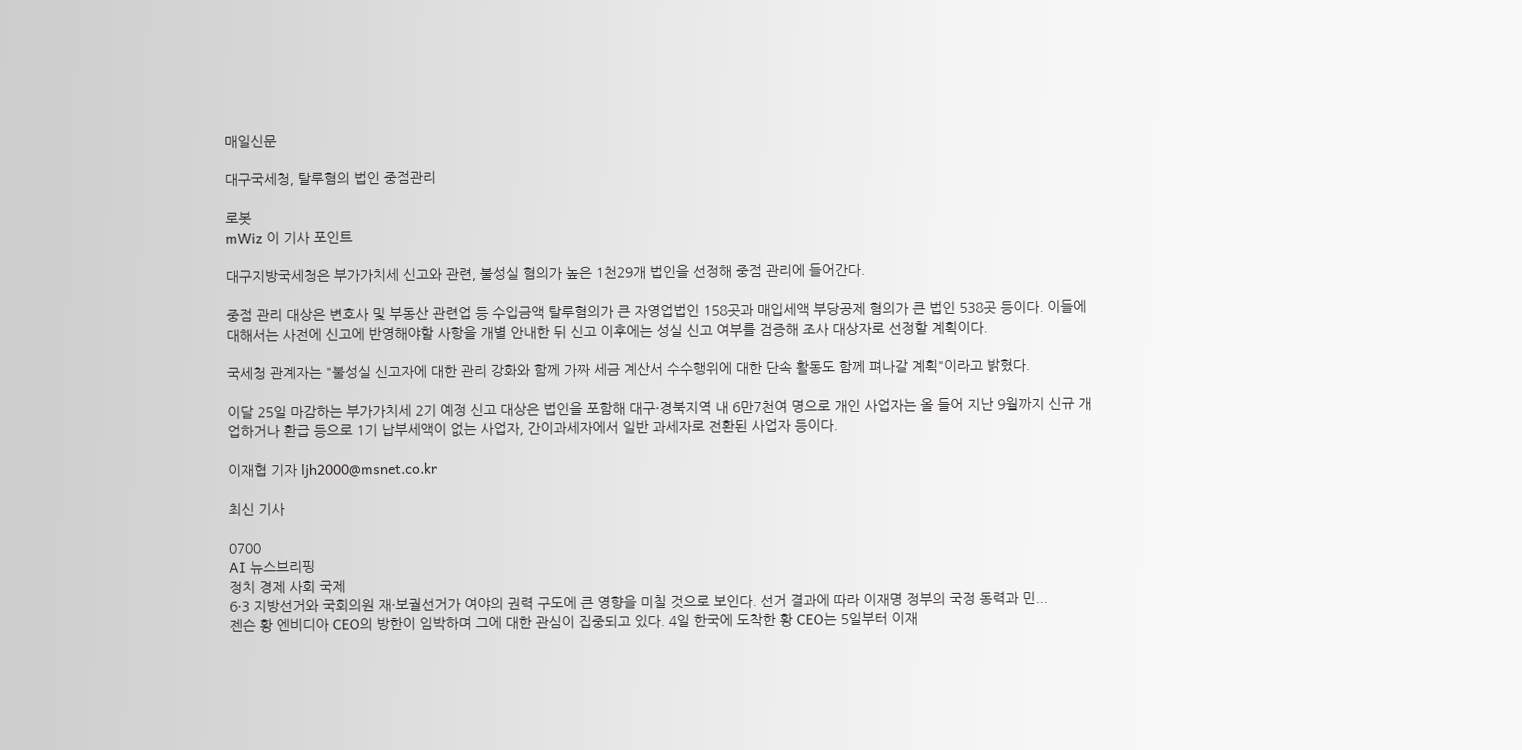매일신문

대구국세청, 탈루혐의 법인 중점관리

로봇
mWiz 이 기사 포인트

대구지방국세청은 부가가치세 신고와 관련, 불성실 혐의가 높은 1천29개 법인을 선정해 중점 관리에 들어간다.

중점 관리 대상은 변호사 및 부동산 관련업 등 수입금액 탈루혐의가 큰 자영업법인 158곳과 매입세액 부당공제 혐의가 큰 법인 538곳 등이다. 이들에 대해서는 사전에 신고에 반영해야할 사항을 개별 안내한 뒤 신고 이후에는 성실 신고 여부를 검증해 조사 대상자로 선정할 계획이다.

국세청 관계자는 "불성실 신고자에 대한 관리 강화와 함께 가짜 세금 계산서 수수행위에 대한 단속 활동도 함께 펴나갈 계획"이라고 밝혔다.

이달 25일 마감하는 부가가치세 2기 예정 신고 대상은 법인을 포함해 대구·경북지역 내 6만7천여 명으로 개인 사업자는 올 들어 지난 9월까지 신규 개업하거나 환급 등으로 1기 납부세액이 없는 사업자, 간이과세자에서 일반 과세자로 전환된 사업자 등이다.

이재협 기자 ljh2000@msnet.co.kr

최신 기사

0700
AI 뉴스브리핑
정치 경제 사회 국제
6·3 지방선거와 국회의원 재·보궐선거가 여야의 권력 구도에 큰 영향을 미칠 것으로 보인다. 선거 결과에 따라 이재명 정부의 국정 동력과 민...
젠슨 황 엔비디아 CEO의 방한이 임박하며 그에 대한 관심이 집중되고 있다. 4일 한국에 도착한 황 CEO는 5일부터 이재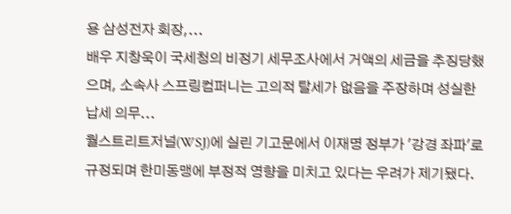용 삼성전자 회장,...
배우 지창욱이 국세청의 비정기 세무조사에서 거액의 세금을 추징당했으며, 소속사 스프링컴퍼니는 고의적 탈세가 없음을 주장하며 성실한 납세 의무...
월스트리트저널(WSJ)에 실린 기고문에서 이재명 정부가 '강경 좌파'로 규정되며 한미동맹에 부정적 영향을 미치고 있다는 우려가 제기됐다.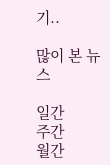기..

많이 본 뉴스

일간
주간
월간